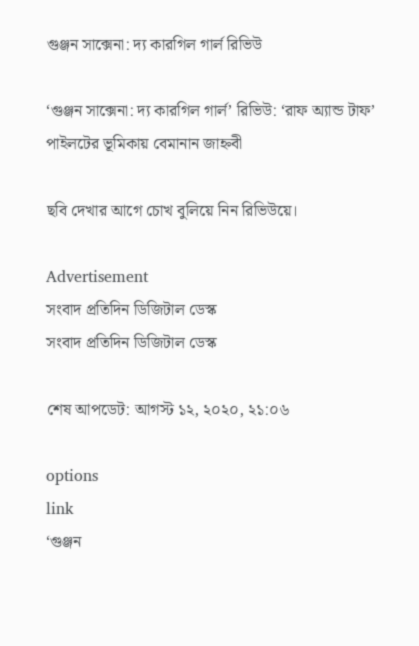গুঞ্জন সাক্সেনা: দ্য কারগিল গার্ল রিভিউ

‘গুঞ্জন সাক্সেনা: দ্য কারগিল গার্ল’ রিভিউ: ‘রাফ অ্যান্ড টাফ’ পাইলটের ভূমিকায় বেমানান জাহ্নবী

ছবি দেখার আগে চোখ বুলিয়ে নিন রিভিউয়ে।

Advertisement
সংবাদ প্রতিদিন ডিজিটাল ডেস্ক
সংবাদ প্রতিদিন ডিজিটাল ডেস্ক

শেষ আপডেট: আগস্ট ১২, ২০২০, ২১:০৬

options
link
‘গুঞ্জন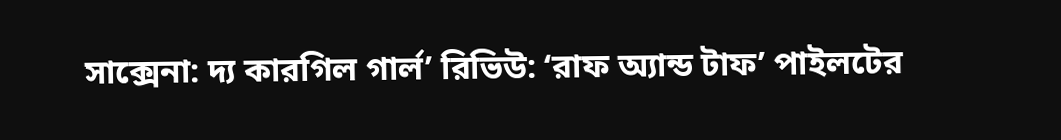সাক্সেনা: দ্য কারগিল গার্ল’ রিভিউ: ‘রাফ অ্যান্ড টাফ’ পাইলটের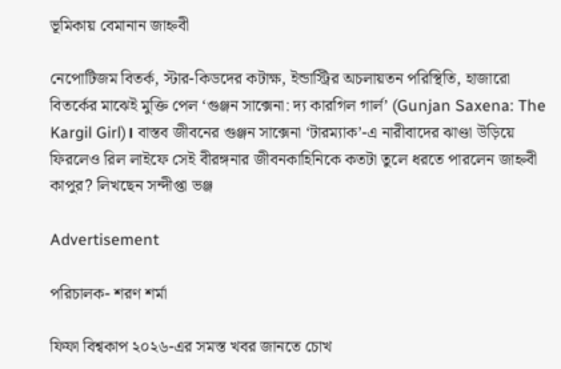ভূমিকায় বেমানান জাহ্নবী

নেপোটিজম বিতর্ক, স্টার-কিডদের কটাক্ষ, ইন্ডাস্ট্রির অচলায়তন পরিস্থিতি, হাজারো বিতর্কের মাঝেই মুক্তি পেল ‘গুঞ্জন সাক্সেনা: দ্য কারগিল গার্ল’ (Gunjan Saxena: The Kargil Girl)। বাস্তব জীবনের গুঞ্জন সাক্সেনা ‘টারম্যাক’-এ নারীবাদের ঝাণ্ডা উড়িয়ে ফিরলেও রিল লাইফে সেই বীরঙ্গনার জীবনকাহিনিকে কতটা তুলে ধরতে পারলেন জাহ্নবী কাপুর? লিখছেন সন্দীপ্তা ভঞ্জ

Advertisement

পরিচালক- শরণ শর্মা

ফিফা বিশ্বকাপ ২০২৬-এর সমস্ত খবর জানতে চোখ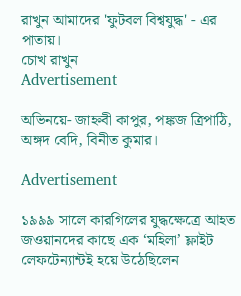রাখুন আমাদের 'ফুটবল বিশ্বযুদ্ধ' - এর পাতায়।
চোখ রাখুন
Advertisement

অভিনয়ে- জাহ্নবী কাপুর, পঙ্কজ ত্রিপাঠি, অঙ্গদ বেদি, বিনীত কুমার।

Advertisement

১৯৯৯ সালে কারগিলের যুদ্ধক্ষেত্রে আহত জওয়ানদের কাছে এক ‘মহিলা’ ফ্লাইট লেফটেন্যান্টই হয়ে উঠেছিলেন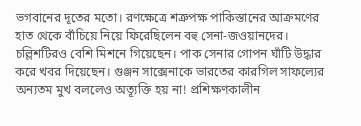ভগবানের দূতের মতো। রণক্ষেত্রে শত্রুপক্ষ পাকিস্তানের আক্রমণের হাত থেকে বাঁচিয়ে নিয়ে ফিরেছিলেন বহু সেনা-জওয়ানদের। চল্লিশটিরও বেশি মিশনে গিয়েছেন। পাক সেনার গোপন ঘাঁটি উদ্ধার করে খবর দিয়েছেন। গুঞ্জন সাক্সেনাকে ভারতের কারগিল সাফল্যের অন্যতম মুখ বললেও অত্যূক্তি হয় না! প্রশিক্ষণকালীন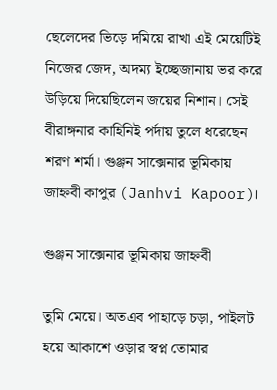ছেলেদের ভিড়ে দমিয়ে রাখা এই মেয়েটিই নিজের জেদ, অদম্য ইচ্ছেজানায় ভর করে উড়িয়ে দিয়েছিলেন জয়ের নিশান। সেই বীরাঙ্গনার কাহিনিই পর্দায় তুলে ধরেছেন শরণ শর্মা। গুঞ্জন সাক্সেনার ভূমিকায় জাহ্নবী কাপুর (Janhvi Kapoor)।

গুঞ্জন সাক্সেনার ভূমিকায় জাহ্নবী

তুমি মেয়ে। অতএব পাহাড়ে চড়া, পাইলট হয়ে আকাশে ওড়ার স্বপ্ন তোমার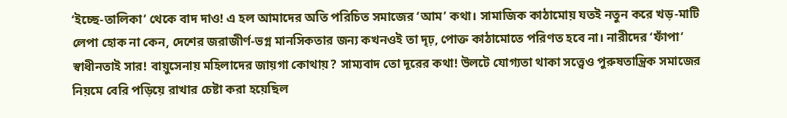‘ইচ্ছে-তালিকা’ থেকে বাদ দাও! এ হল আমাদের অতি পরিচিত সমাজের ‘আম’ কথা। সামাজিক কাঠামোয় যতই নতুন করে খড়-মাটি লেপা হোক না কেন, দেশের জরাজীর্ণ-ভগ্ন মানসিকতার জন্য কখনওই তা দৃঢ়, পোক্ত কাঠামোতে পরিণত হবে না। নারীদের ‘ফাঁপা’ স্বাধীনতাই সার! বায়ুসেনায় মহিলাদের জায়গা কোথায়? সাম্যবাদ তো দূরের কথা! উলটে যোগ্যতা থাকা সত্ত্বেও পুরুষতান্ত্রিক সমাজের নিয়মে বেরি পড়িয়ে রাখার চেষ্টা করা হয়েছিল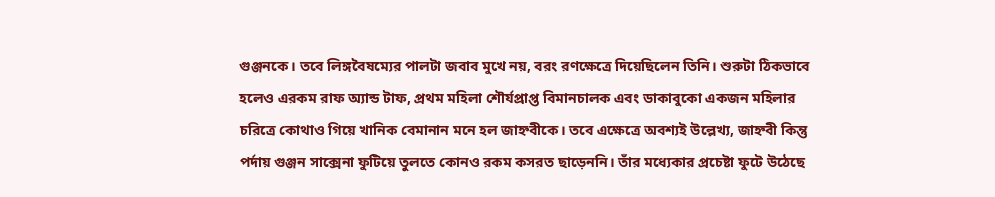গুঞ্জনকে। তবে লিঙ্গবৈষম্যের পালটা জবাব মুখে নয়, বরং রণক্ষেত্রে দিয়েছিলেন তিনি। শুরুটা ঠিকভাবে হলেও এরকম রাফ অ্যান্ড টাফ, প্রথম মহিলা শৌর্যপ্রাপ্ত বিমানচালক এবং ডাকাবুকো একজন মহিলার চরিত্রে কোথাও গিয়ে খানিক বেমানান মনে হল জাহ্নবীকে। তবে এক্ষেত্রে অবশ্যই উল্লেখ্য, জাহ্নবী কিন্তু পর্দায় গুঞ্জন সাক্সেনা ফুটিয়ে তুলতে কোনও রকম কসরত ছাড়েননি। তাঁর মধ্যেকার প্রচেষ্টা ফুটে উঠেছে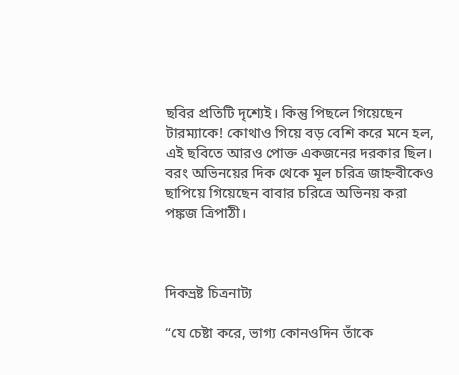ছবির প্রতিটি দৃশ্যেই। কিন্তু পিছলে গিয়েছেন টারম্যাকে! কোথাও গিয়ে বড় বেশি করে মনে হল, এই ছবিতে আরও পোক্ত একজনের দরকার ছিল। বরং অভিনয়ের দিক থেকে মূল চরিত্র জাহ্নবীকেও ছাপিয়ে গিয়েছেন বাবার চরিত্রে অভিনয় করা পঙ্কজ ত্রিপাঠী।



দিকভ্রষ্ট চিত্রনাট্য

“যে চেষ্টা করে, ভাগ্য কোনওদিন তাঁকে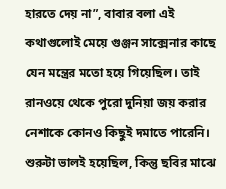হারতে দেয় না”, বাবার বলা এই কথাগুলোই মেয়ে গুঞ্জন সাক্সেনার কাছে যেন মন্ত্রের মতো হয়ে গিয়েছিল। তাই রানওয়ে থেকে পুরো দুনিয়া জয় করার নেশাকে কোনও কিছুই দমাতে পারেনি। শুরুটা ভালই হয়েছিল, কিন্তু ছবির মাঝে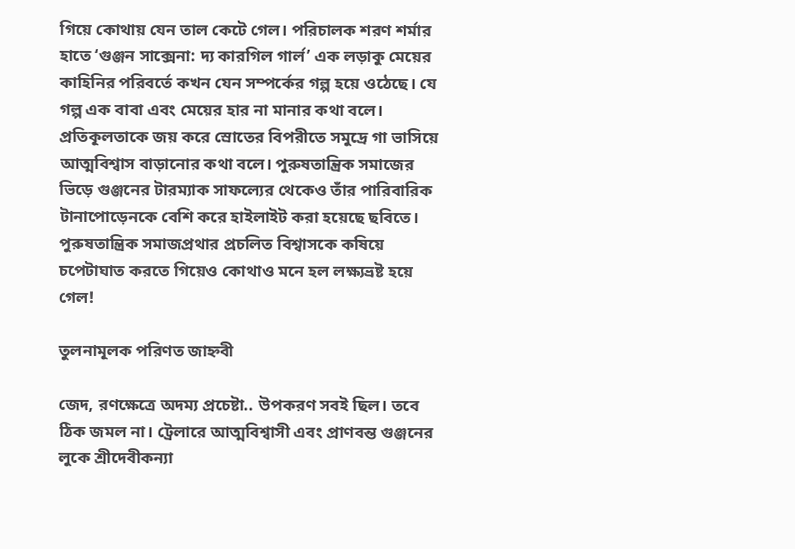গিয়ে কোথায় যেন তাল কেটে গেল। পরিচালক শরণ শর্মার হাতে ‘গুঞ্জন সাক্সেনা: দ্য কারগিল গার্ল’ এক লড়াকু মেয়ের কাহিনির পরিবর্তে কখন যেন সম্পর্কের গল্প হয়ে ওঠেছে। যে গল্প এক বাবা এবং মেয়ের হার না মানার কথা বলে। প্রতিকূলতাকে জয় করে স্রোতের বিপরীতে সমুদ্রে গা ভাসিয়ে আত্মবিশ্বাস বাড়ানোর কথা বলে। পুরুষতান্ত্রিক সমাজের ভিড়ে গুঞ্জনের টারম্যাক সাফল্যের থেকেও তাঁর পারিবারিক টানাপোড়েনকে বেশি করে হাইলাইট করা হয়েছে ছবিতে। পুরুষতান্ত্রিক সমাজপ্রথার প্রচলিত বিশ্বাসকে কষিয়ে চপেটাঘাত করতে গিয়েও কোথাও মনে হল লক্ষ্যভ্রষ্ট হয়ে গেল!

তুলনামূলক পরিণত জাহ্নবী

জেদ, রণক্ষেত্রে অদম্য প্রচেষ্টা.. উপকরণ সবই ছিল। তবে ঠিক জমল না। ট্রেলারে আত্মবিশ্বাসী এবং প্রাণবন্ত গুঞ্জনের লুকে শ্রীদেবীকন্যা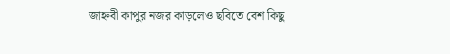জাহ্নবী কাপুর নজর কাড়লেও ছবিতে বেশ কিছু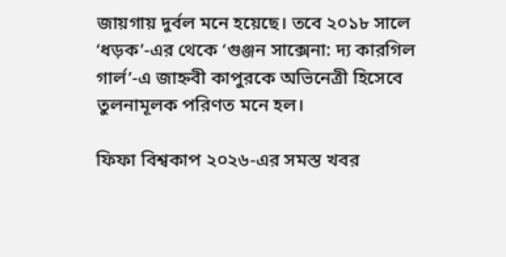জায়গায় দুর্বল মনে হয়েছে। তবে ২০১৮ সালে ‘ধড়ক’-এর থেকে ‘গুঞ্জন সাক্সেনা: দ্য কারগিল গার্ল’-এ জাহ্নবী কাপুরকে অভিনেত্রী হিসেবে তুলনামূলক পরিণত মনে হল।

ফিফা বিশ্বকাপ ২০২৬-এর সমস্ত খবর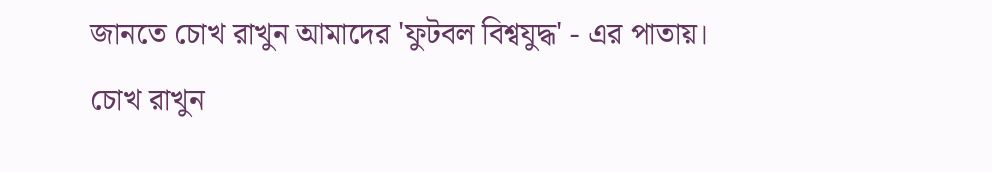জানতে চোখ রাখুন আমাদের 'ফুটবল বিশ্বযুদ্ধ' - এর পাতায়।
চোখ রাখুন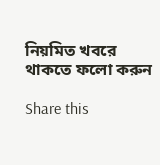নিয়মিত খবরে থাকতে ফলো করুন

Share this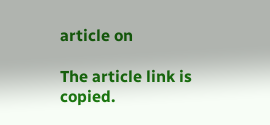article on

The article link is copied.